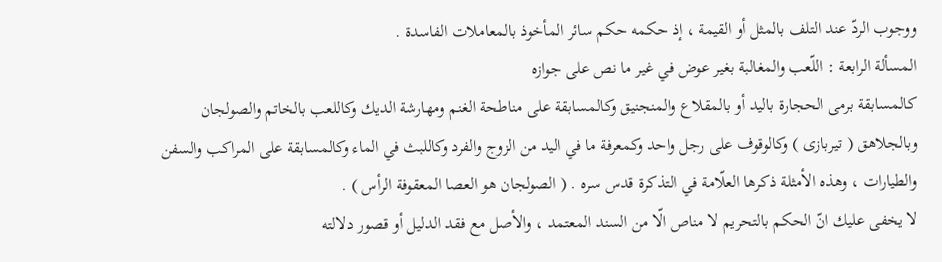ووجوب الردّ عند التلف بالمثل أو القيمة ، إذ حكمه حكم سائر المأخوذ بالمعاملات الفاسدة .
المسألة الرابعة : اللّعب والمغالبة بغير عوض في غير ما نص على جوازه
كالمسابقة برمى الحجارة باليد أو بالمقلاع والمنجنيق وكالمسابقة على مناطحة الغنم ومهارشة الديك وكاللعب بالخاتم والصولجان وبالجلاهق ( تيربازى ) وكالوقوف على رجل واحد وكمعرفة ما في اليد من الزوج والفرد وكاللبث في الماء وكالمسابقة على المراكب والسفن والطيارات ، وهذه الأمثلة ذكرها العلّامة في التذكرة قدس سره . ( الصولجان هو العصا المعقوفة الرأس ) .
لا يخفى عليك انّ الحكم بالتحريم لا مناص الّا من السند المعتمد ، والأصل مع فقد الدليل أو قصور دلالته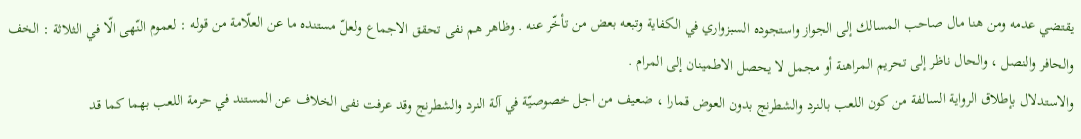يقتضي عدمه ومن هنا مال صاحب المسالك إلى الجواز واستجوده السبزواري في الكفاية وتبعه بعض من تأخّر عنه . وظاهر هم نفى تحقق الاجماع ولعلّ مستنده ما عن العلّامة من قوله : لعموم النّهى الّا في الثلاثة : الخف والحافر والنصل ، والحال ناظر إلى تحريم المراهنة أو مجمل لا يحصل الاطمينان إلى المرام .
والاستدلال بإطلاق الرواية السالفة من كون اللعب بالنرد والشطرنج بدون العوض قمارا ، ضعيف من اجل خصوصيّة في آلة النرد والشطرنج وقد عرفت نفى الخلاف عن المستند في حرمة اللعب بهما كما قد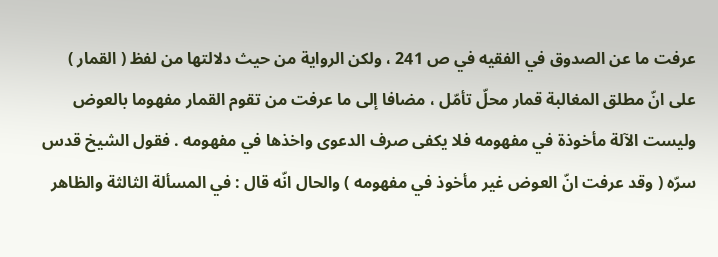عرفت ما عن الصدوق في الفقيه في ص 241 ، ولكن الرواية من حيث دلالتها من لفظ ( القمار ) على انّ مطلق المغالبة قمار محلّ تأمّل ، مضافا إلى ما عرفت من تقوم القمار مفهوما بالعوض وليست الآلة مأخوذة في مفهومه فلا يكفى صرف الدعوى واخذها في مفهومه . فقول الشيخ قدس سرّه ( وقد عرفت انّ العوض غير مأخوذ في مفهومه ) والحال انّه قال : في المسألة الثالثة والظاهر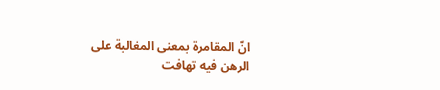انّ المقامرة بمعنى المغالبة على الرهن فيه تهافت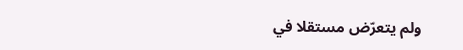ولم يتعرّض مستقلا في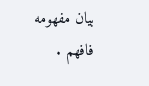بيان مفهومه فافهم .